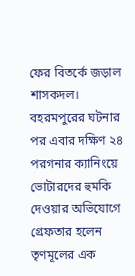ফের বিতর্কে জড়াল শাসকদল। বহরমপুরের ঘটনার পর এবার দক্ষিণ ২৪ পরগনার ক্যানিংয়ে ভোটারদের হুমকি দেওয়ার অভিযোগে গ্রেফতার হলেন তৃণমূলের এক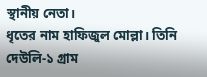স্থানীয় নেতা।
ধৃতের নাম হাফিজুল মোল্লা। তিনি দেউলি-১ গ্রাম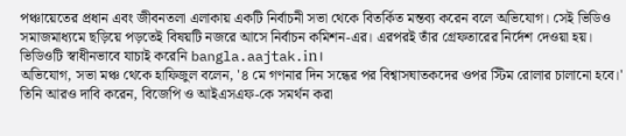পঞ্চায়েতের প্রধান এবং জীবনতলা এলাকায় একটি নির্বাচনী সভা থেকে বিতর্কিত মন্তব্য করেন বলে অভিযোগ। সেই ভিডিও সমাজমাধ্যমে ছড়িয়ে পড়তেই বিষয়টি নজরে আসে নির্বাচন কমিশন-এর। এরপরই তাঁর গ্রেফতারের নির্দেশ দেওয়া হয়। ভিডিওটি স্বাধীনভাবে যাচাই করেনি bangla.aajtak.in।
অভিযোগ, সভা মঞ্চ থেকে হাফিজুল বলেন, '৪ মে গণনার দিন সন্ধের পর বিশ্বাসঘাতকদের ওপর স্টিম রোলার চালানো হবে।' তিনি আরও দাবি করেন, বিজেপি ও আইএসএফ-কে সমর্থন করা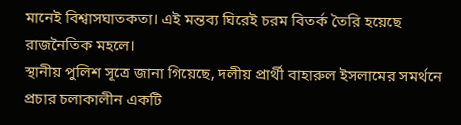মানেই বিশ্বাসঘাতকতা। এই মন্তব্য ঘিরেই চরম বিতর্ক তৈরি হয়েছে রাজনৈতিক মহলে।
স্থানীয় পুলিশ সূত্রে জানা গিয়েছে, দলীয় প্রার্থী বাহারুল ইসলামের সমর্থনে প্রচার চলাকালীন একটি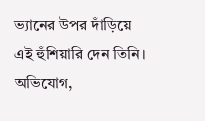ভ্যানের উপর দাঁড়িয়ে এই হুঁশিয়ারি দেন তিনি। অভিযোগ,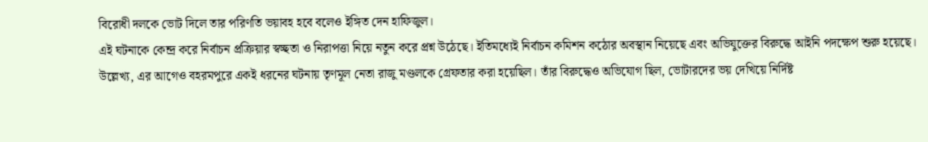বিরোধী দলকে ভোট দিলে তার পরিণতি ভয়াবহ হবে বলেও ইঙ্গিত দেন হাফিজুল।
এই ঘটনাকে কেন্দ্র করে নির্বাচন প্রক্রিয়ার স্বচ্ছতা ও নিরাপত্তা নিয়ে নতুন করে প্রশ্ন উঠেছে। ইতিমধ্যেই নির্বাচন কমিশন কঠোর অবস্থান নিয়েছে এবং অভিযুক্তের বিরুদ্ধে আইনি পদক্ষেপ শুরু হয়েছে।
উল্লেখ্য, এর আগেও বহরমপুরে একই ধরনের ঘটনায় তৃণমূল নেতা রাজু মণ্ডলকে গ্রেফতার করা হয়েছিল। তাঁর বিরুদ্ধেও অভিযোগ ছিল, ভোটারদের ভয় দেখিয়ে নির্দিষ্ট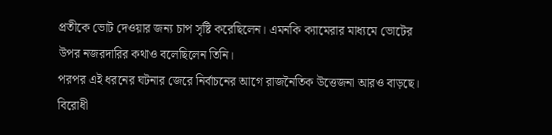প্রতীকে ভোট দেওয়ার জন্য চাপ সৃষ্টি করেছিলেন। এমনকি ক্যামেরার মাধ্যমে ভোটের উপর নজরদারির কথাও বলেছিলেন তিনি।
পরপর এই ধরনের ঘটনার জেরে নির্বাচনের আগে রাজনৈতিক উত্তেজনা আরও বাড়ছে। বিরোধী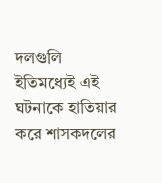দলগুলি ইতিমধ্যেই এই ঘটনাকে হাতিয়ার করে শাসকদলের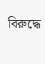বিরুদ্ধে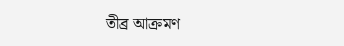তীব্র আক্রমণ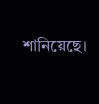শানিয়েছে।